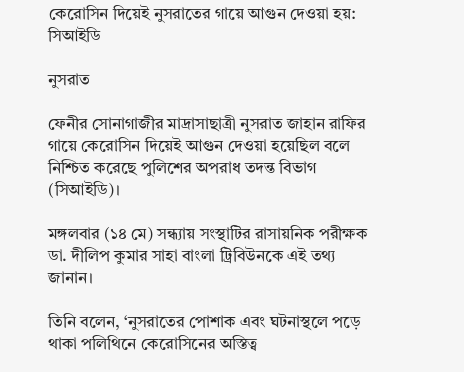কেরোসিন দিয়েই নুসরাতের গায়ে আগুন দেওয়া হয়: সিআইডি

নুসরাত

ফেনীর সোনাগাজীর মাদ্রাসাছাত্রী নুসরাত জাহান রাফির গায়ে কেরোসিন দিয়েই আগুন দেওয়া হয়েছিল বলে নিশ্চিত করেছে পুলিশের অপরাধ তদন্ত বিভাগ (সিআইডি)।

মঙ্গলবার (১৪ মে) সন্ধ্যায় সংস্থাটির রাসায়নিক পরীক্ষক ডা. দীলিপ কুমার সাহা বাংলা ট্রিবিউনকে এই তথ্য জানান।

তিনি বলেন, ‘নুসরাতের পোশাক এবং ঘটনাস্থলে পড়ে থাকা পলিথিনে কেরোসিনের অস্তিত্ব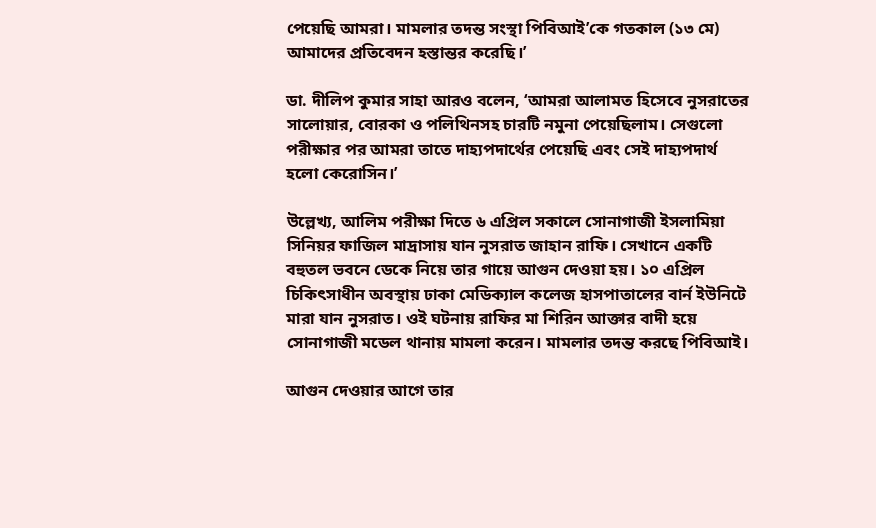পেয়েছি আমরা। মামলার তদন্ত সংস্থা পিবিআই’কে গতকাল (১৩ মে) আমাদের প্রতিবেদন হস্তান্তর করেছি।’

ডা. দীলিপ কুমার সাহা আরও বলেন, ‘আমরা আলামত হিসেবে নুসরাতের সালোয়ার, বোরকা ও পলিথিনসহ চারটি নমুনা পেয়েছিলাম। সেগুলো পরীক্ষার পর আমরা তাতে দাহ্যপদার্থের পেয়েছি এবং সেই দাহ্যপদার্থ হলো কেরোসিন।’

উল্লেখ্য, আলিম পরীক্ষা দিতে ৬ এপ্রিল সকালে সোনাগাজী ইসলামিয়া সিনিয়র ফাজিল মাদ্রাসায় যান নুসরাত জাহান রাফি। সেখানে একটি বহুতল ভবনে ডেকে নিয়ে তার গায়ে আগুন দেওয়া হয়। ১০ এপ্রিল চিকিৎসাধীন অবস্থায় ঢাকা মেডিক্যাল কলেজ হাসপাতালের বার্ন ইউনিটে মারা যান নুসরাত। ওই ঘটনায় রাফির মা শিরিন আক্তার বাদী হয়ে সোনাগাজী মডেল থানায় মামলা করেন। মামলার তদন্ত করছে পিবিআই।

আগুন দেওয়ার আগে তার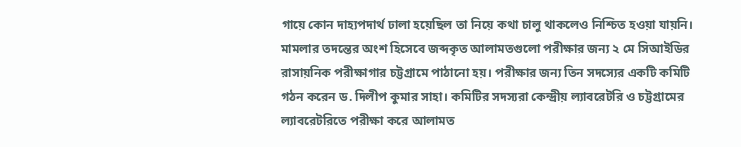গায়ে কোন দাহ্যপদার্থ ঢালা হয়েছিল তা নিয়ে কথা চালু থাকলেও নিশ্চিত হওয়া যায়নি। মামলার তদন্তের অংশ হিসেবে জব্দকৃত আলামতগুলো পরীক্ষার জন্য ২ মে সিআইডির রাসায়নিক পরীক্ষাগার চট্টগ্রামে পাঠানো হয়। পরীক্ষার জন্য তিন সদস্যের একটি কমিটি গঠন করেন ড. দিলীপ কুমার সাহা। কমিটির সদস্যরা কেন্দ্রীয় ল্যাবরেটরি ও চট্টগ্রামের ল্যাবরেটরিতে পরীক্ষা করে আলামত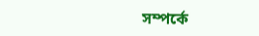সম্পর্কে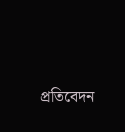প্রতিবেদন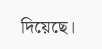দিয়েছে।